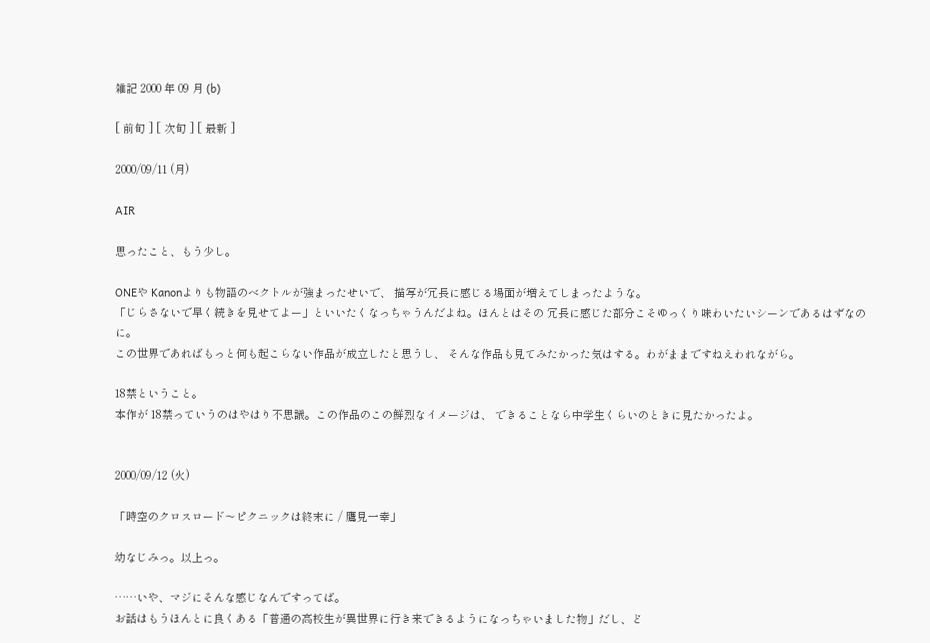雑記 2000 年 09 月 (b)

[ 前旬 ] [ 次旬 ] [ 最新 ]

2000/09/11 (月)

AIR

思ったこと、もう少し。

ONEや Kanonよりも物語のベクトルが強まったせいで、 描写が冗長に感じる場面が増えてしまったような。
「じらさないで早く続きを見せてよー」といいたくなっちゃうんだよね。ほんとはその 冗長に感じた部分こそゆっくり味わいたいシーンであるはずなのに。
この世界であればもっと何も起こらない作品が成立したと思うし、 そんな作品も見てみたかった気はする。わがままですねえわれながら。

18禁ということ。
本作が 18禁っていうのはやはり不思議。この作品のこの鮮烈なイメージは、 できることなら中学生くらいのときに見たかったよ。


2000/09/12 (火)

「時空のクロスロード〜ピクニックは終末に / 鷹見一幸」

幼なじみっ。以上っ。

……いや、マジにそんな感じなんですってば。
お話はもうほんとに良くある「普通の高校生が異世界に行き来できるようになっちゃいました物」だし、ど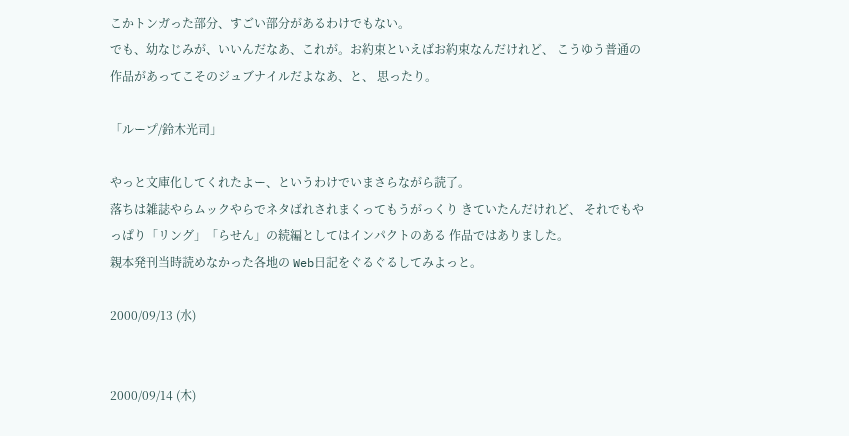こかトンガった部分、すごい部分があるわけでもない。
でも、幼なじみが、いいんだなあ、これが。お約束といえばお約束なんだけれど、 こうゆう普通の作品があってこそのジュブナイルだよなあ、と、 思ったり。

「ループ/鈴木光司」

やっと文庫化してくれたよー、というわけでいまさらながら読了。
落ちは雑誌やらムックやらでネタばれされまくってもうがっくり きていたんだけれど、 それでもやっぱり「リング」「らせん」の続編としてはインパクトのある 作品ではありました。
親本発刊当時読めなかった各地の Web日記をぐるぐるしてみよっと。

2000/09/13 (水)


2000/09/14 (木)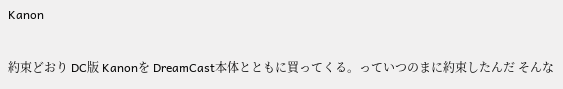Kanon

約束どおり DC版 Kanonを DreamCast本体とともに買ってくる。っていつのまに約束したんだ そんな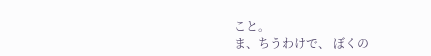こと。
ま、ちうわけで、 ぼくの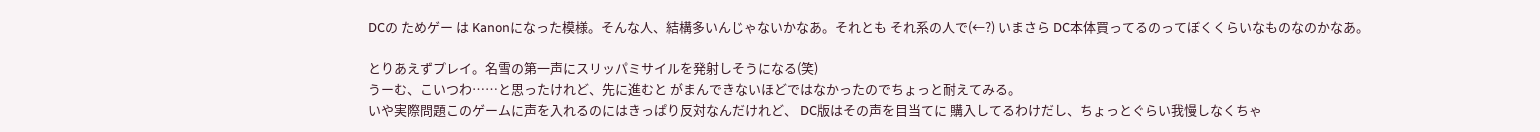DCの ためゲー は Kanonになった模様。そんな人、結構多いんじゃないかなあ。それとも それ系の人で(←?) いまさら DC本体買ってるのってぼくくらいなものなのかなあ。

とりあえずプレイ。名雪の第一声にスリッパミサイルを発射しそうになる(笑)
うーむ、こいつわ……と思ったけれど、先に進むと がまんできないほどではなかったのでちょっと耐えてみる。
いや実際問題このゲームに声を入れるのにはきっぱり反対なんだけれど、 DC版はその声を目当てに 購入してるわけだし、ちょっとぐらい我慢しなくちゃ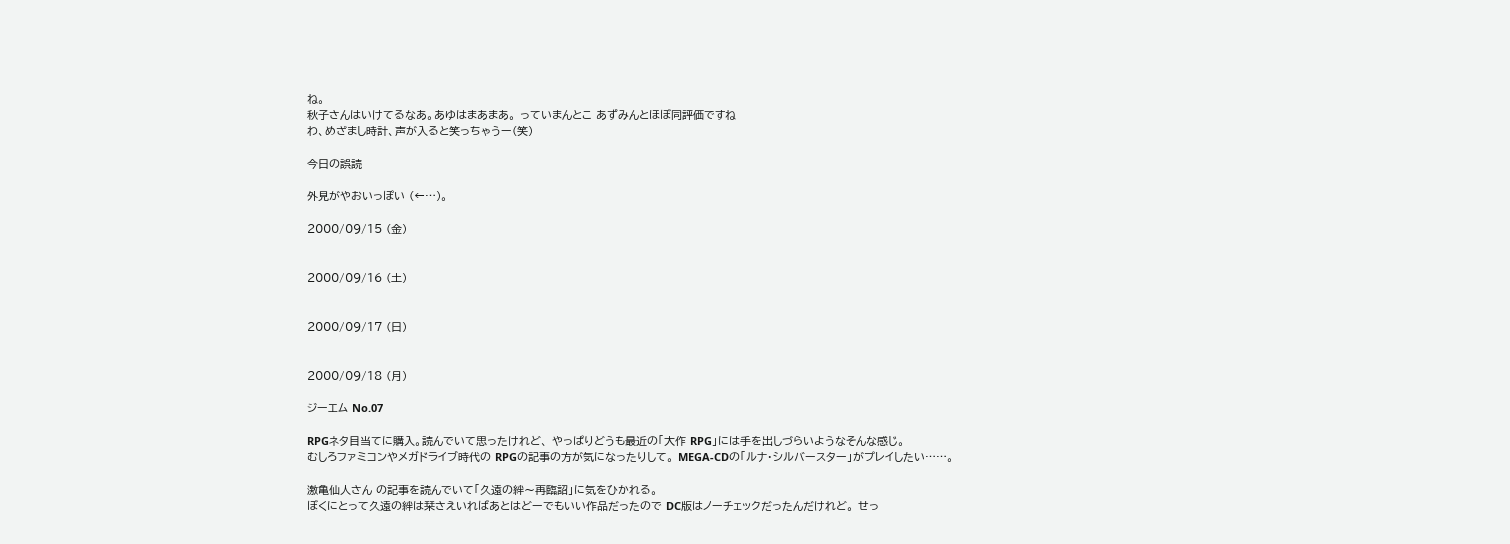ね。
秋子さんはいけてるなあ。あゆはまあまあ。 っていまんとこ あずみんとほぼ同評価ですね
わ、めざまし時計、声が入ると笑っちゃうー(笑)

今日の誤読

外見がやおいっぽい (←…)。

2000/09/15 (金)


2000/09/16 (土)


2000/09/17 (日)


2000/09/18 (月)

ジーエム No.07

RPGネタ目当てに購入。読んでいて思ったけれど、 やっぱりどうも最近の「大作 RPG」には手を出しづらいようなそんな感じ。
むしろファミコンやメガドライブ時代の RPGの記事の方が気になったりして。 MEGA-CDの「ルナ・シルバースター」がプレイしたい……。

激亀仙人さん の記事を読んでいて「久遠の絆〜再臨詔」に気をひかれる。
ぼくにとって久遠の絆は栞さえいればあとはどーでもいい作品だったので DC版はノーチェックだったんだけれど。 せっ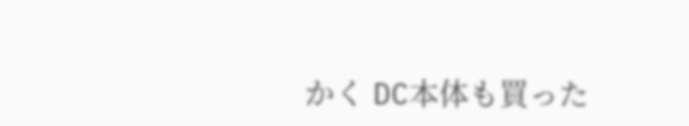かく DC本体も買った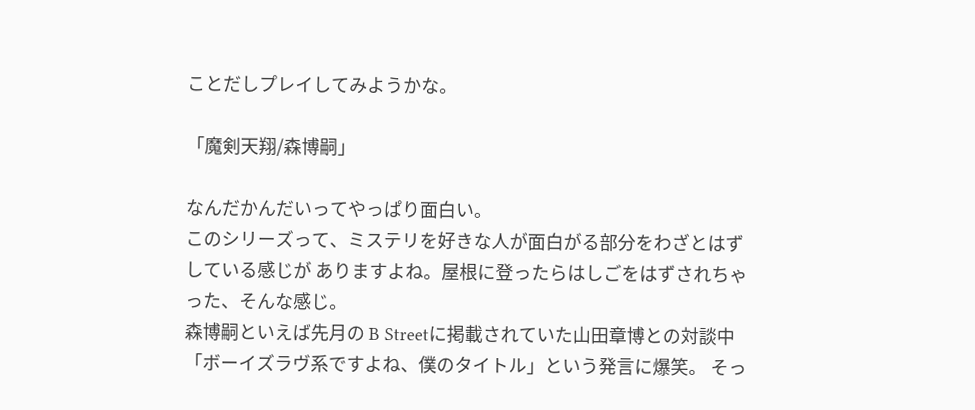ことだしプレイしてみようかな。

「魔剣天翔/森博嗣」

なんだかんだいってやっぱり面白い。
このシリーズって、ミステリを好きな人が面白がる部分をわざとはずしている感じが ありますよね。屋根に登ったらはしごをはずされちゃった、そんな感じ。
森博嗣といえば先月の B Streetに掲載されていた山田章博との対談中 「ボーイズラヴ系ですよね、僕のタイトル」という発言に爆笑。 そっ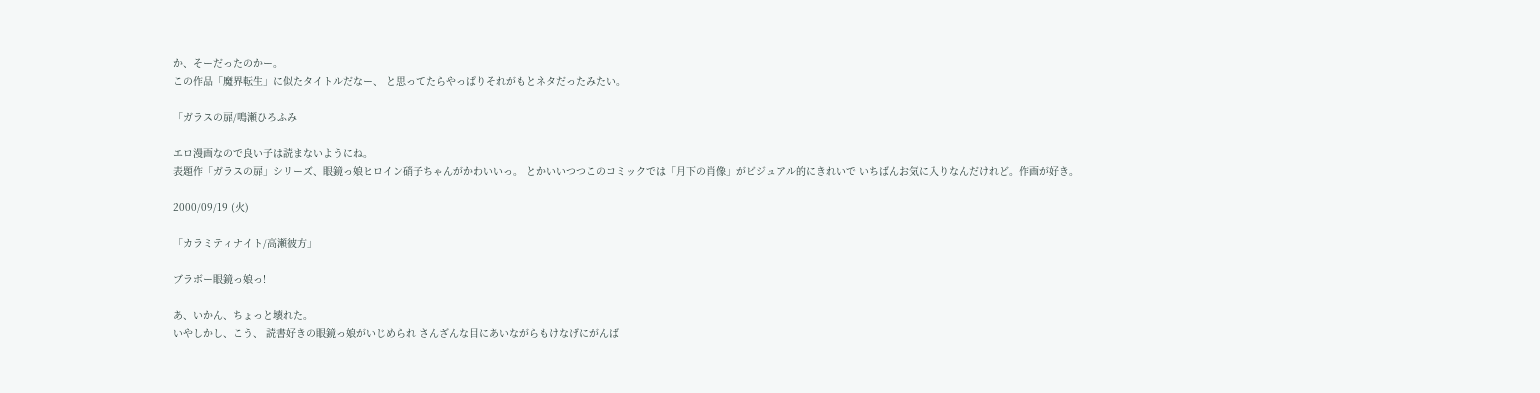か、そーだったのかー。
この作品「魔界転生」に似たタイトルだなー、 と思ってたらやっぱりそれがもとネタだったみたい。

「ガラスの扉/鳴瀬ひろふみ

エロ漫画なので良い子は読まないようにね。
表題作「ガラスの扉」シリーズ、眼鏡っ娘ヒロイン硝子ちゃんがかわいいっ。 とかいいつつこのコミックでは「月下の肖像」がビジュアル的にきれいで いちばんお気に入りなんだけれど。作画が好き。

2000/09/19 (火)

「カラミティナイト/高瀬彼方」

ブラボー眼鏡っ娘っ!

あ、いかん、ちょっと壊れた。
いやしかし、こう、 読書好きの眼鏡っ娘がいじめられ さんざんな目にあいながらもけなげにがんば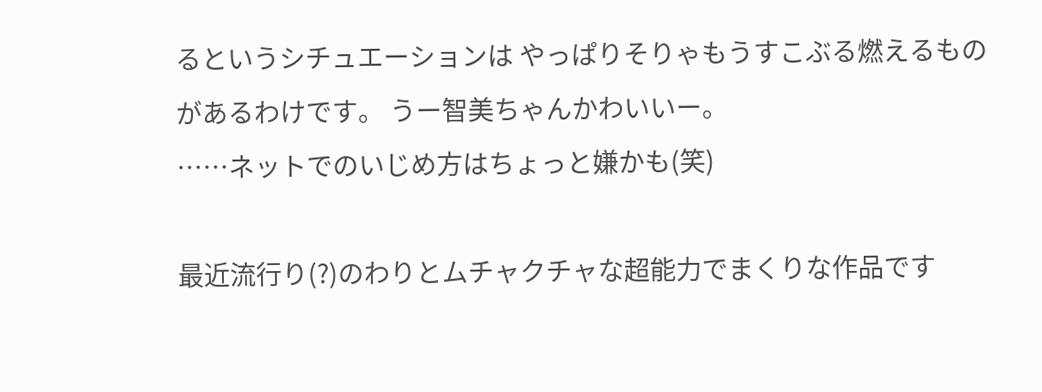るというシチュエーションは やっぱりそりゃもうすこぶる燃えるものがあるわけです。 うー智美ちゃんかわいいー。
……ネットでのいじめ方はちょっと嫌かも(笑)

最近流行り(?)のわりとムチャクチャな超能力でまくりな作品です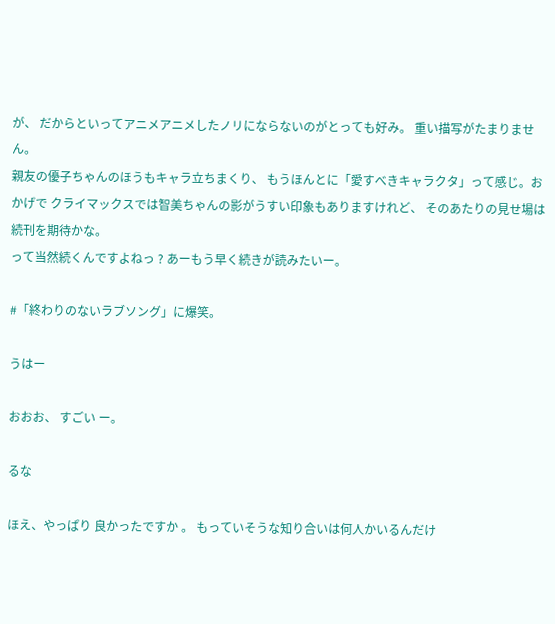が、 だからといってアニメアニメしたノリにならないのがとっても好み。 重い描写がたまりません。
親友の優子ちゃんのほうもキャラ立ちまくり、 もうほんとに「愛すべきキャラクタ」って感じ。おかげで クライマックスでは智美ちゃんの影がうすい印象もありますけれど、 そのあたりの見せ場は続刊を期待かな。
って当然続くんですよねっ ? あーもう早く続きが読みたいー。

#「終わりのないラブソング」に爆笑。

うはー

おおお、 すごい ー。

るな

ほえ、やっぱり 良かったですか 。 もっていそうな知り合いは何人かいるんだけ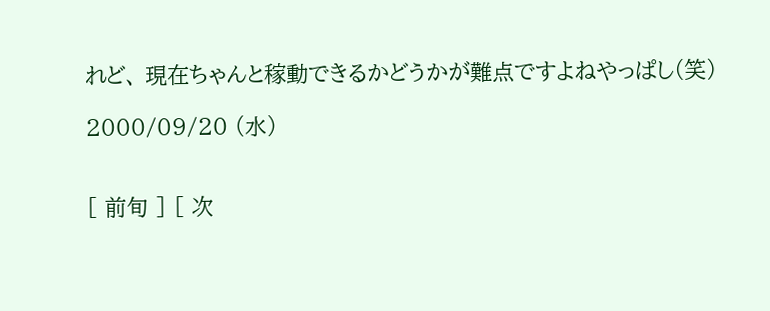れど、 現在ちゃんと稼動できるかどうかが難点ですよねやっぱし(笑)

2000/09/20 (水)


[ 前旬 ] [ 次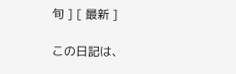旬 ] [ 最新 ]

この日記は、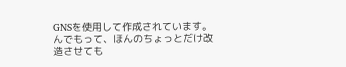GNSを使用して作成されています。
んでもって、ほんのちょっとだけ改造させても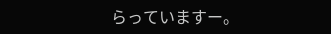らっていますー。